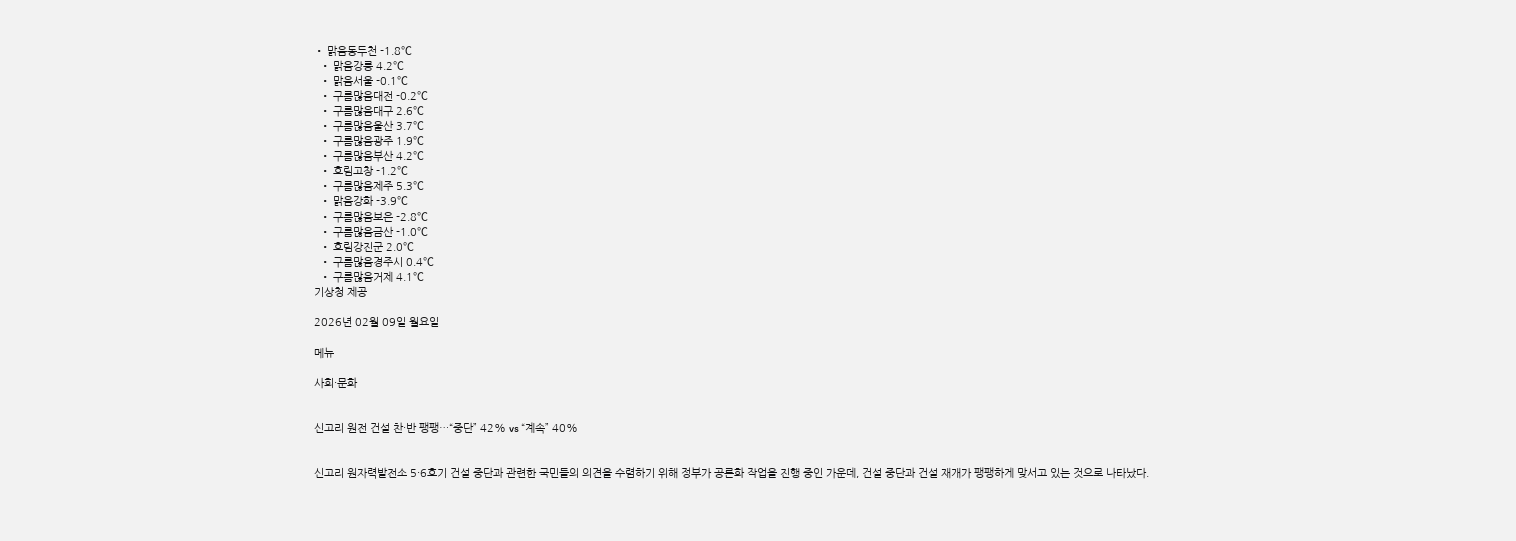• 맑음동두천 -1.8℃
  • 맑음강릉 4.2℃
  • 맑음서울 -0.1℃
  • 구름많음대전 -0.2℃
  • 구름많음대구 2.6℃
  • 구름많음울산 3.7℃
  • 구름많음광주 1.9℃
  • 구름많음부산 4.2℃
  • 흐림고창 -1.2℃
  • 구름많음제주 5.3℃
  • 맑음강화 -3.9℃
  • 구름많음보은 -2.8℃
  • 구름많음금산 -1.0℃
  • 흐림강진군 2.0℃
  • 구름많음경주시 0.4℃
  • 구름많음거제 4.1℃
기상청 제공

2026년 02월 09일 월요일

메뉴

사회·문화


신고리 원전 건설 찬·반 팽팽…“중단” 42% vs “계속” 40%


신고리 원자력발전소 5·6호기 건설 중단과 관련한 국민들의 의견을 수렴하기 위해 정부가 공론화 작업을 진행 중인 가운데, 건설 중단과 건설 재개가 팽팽하게 맞서고 있는 것으로 나타났다.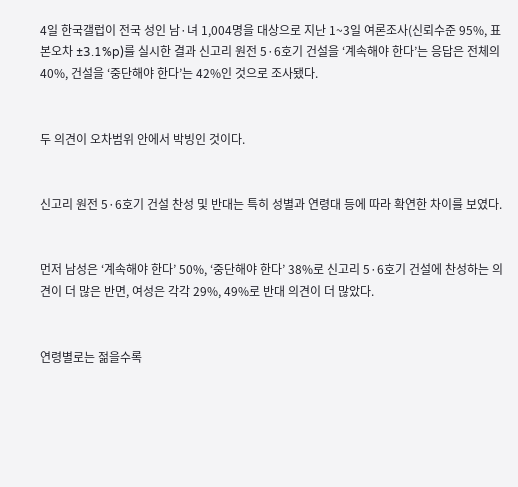4일 한국갤럽이 전국 성인 남·녀 1,004명을 대상으로 지난 1~3일 여론조사(신뢰수준 95%, 표본오차 ±3.1%p)를 실시한 결과 신고리 원전 5·6호기 건설을 ‘계속해야 한다’는 응답은 전체의 40%, 건설을 ‘중단해야 한다’는 42%인 것으로 조사됐다.


두 의견이 오차범위 안에서 박빙인 것이다.


신고리 원전 5·6호기 건설 찬성 및 반대는 특히 성별과 연령대 등에 따라 확연한 차이를 보였다.


먼저 남성은 ‘계속해야 한다’ 50%, ‘중단해야 한다’ 38%로 신고리 5·6호기 건설에 찬성하는 의견이 더 많은 반면, 여성은 각각 29%, 49%로 반대 의견이 더 많았다.


연령별로는 젊을수록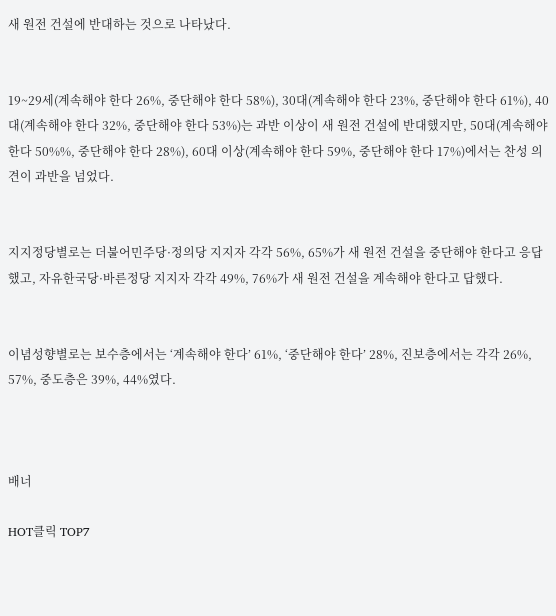새 원전 건설에 반대하는 것으로 나타났다.


19~29세(계속해야 한다 26%, 중단해야 한다 58%), 30대(계속해야 한다 23%, 중단해야 한다 61%), 40대(계속해야 한다 32%, 중단해야 한다 53%)는 과반 이상이 새 원전 건설에 반대했지만, 50대(계속해야 한다 50%%, 중단해야 한다 28%), 60대 이상(계속해야 한다 59%, 중단해야 한다 17%)에서는 찬성 의견이 과반을 넘었다.


지지정당별로는 더불어민주당·정의당 지지자 각각 56%, 65%가 새 원전 건설을 중단해야 한다고 응답했고, 자유한국당·바른정당 지지자 각각 49%, 76%가 새 원전 건설을 계속해야 한다고 답했다.


이념성향별로는 보수층에서는 ‘계속해야 한다’ 61%, ‘중단해야 한다’ 28%, 진보층에서는 각각 26%, 57%, 중도층은 39%, 44%였다.



배너

HOT클릭 TOP7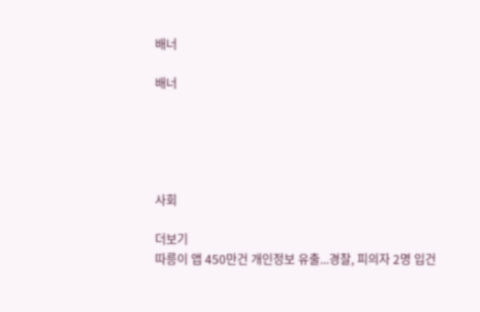배너

배너





사회

더보기
따릉이 앱 450만건 개인정보 유출...경찰, 피의자 2명 입건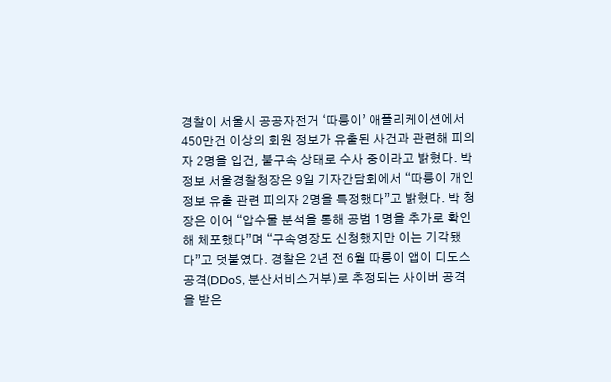경찰이 서울시 공공자전거 ‘따릉이’ 애플리케이션에서 450만건 이상의 회원 정보가 유출된 사건과 관련해 피의자 2명을 입건, 불구속 상태로 수사 중이라고 밝혔다. 박정보 서울경찰청장은 9일 기자간담회에서 “따릉이 개인정보 유출 관련 피의자 2명을 특정했다”고 밝혔다. 박 청장은 이어 “압수물 분석을 통해 공범 1명을 추가로 확인해 체포했다”며 “구속영장도 신청했지만 이는 기각됐다”고 덧붙였다. 경찰은 2년 전 6월 따릉이 앱이 디도스 공격(DDoS, 분산서비스거부)로 추정되는 사이버 공격을 받은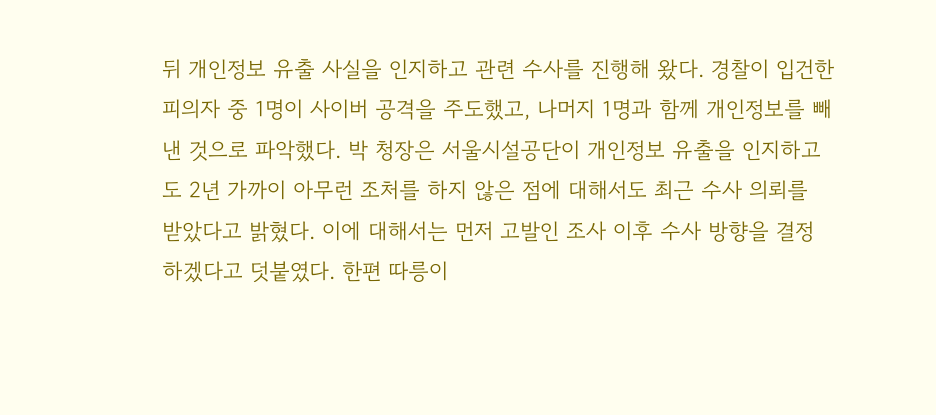뒤 개인정보 유출 사실을 인지하고 관련 수사를 진행해 왔다. 경찰이 입건한 피의자 중 1명이 사이버 공격을 주도했고, 나머지 1명과 함께 개인정보를 빼낸 것으로 파악했다. 박 청장은 서울시설공단이 개인정보 유출을 인지하고도 2년 가까이 아무런 조처를 하지 않은 점에 대해서도 최근 수사 의뢰를 받았다고 밝혔다. 이에 대해서는 먼저 고발인 조사 이후 수사 방향을 결정하겠다고 덧붙였다. 한편 따릉이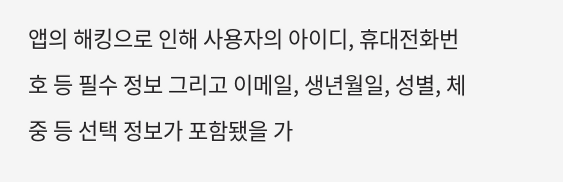앱의 해킹으로 인해 사용자의 아이디, 휴대전화번호 등 필수 정보 그리고 이메일, 생년월일, 성별, 체중 등 선택 정보가 포함됐을 가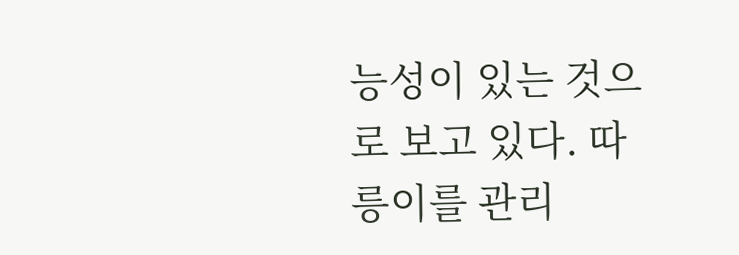능성이 있는 것으로 보고 있다. 따릉이를 관리